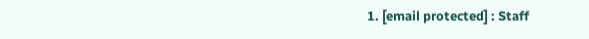1. [email protected] : Staff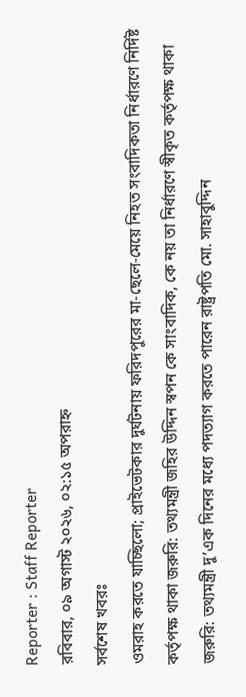Reporter : Staff Reporter
রবিবার, ০৯ অগাস্ট ২০২৬, ০২:১৫ অপরাহ্ন
সর্বশেষ খবরঃ
ওমরাহ করতে যাচ্ছিলো; প্রাইভেটকার দুর্ঘটনায় ফরিদপুরের মা-ছেলে-মেয়ে নিহত সংবাদিকতা নির্ধারণে নির্দিষ্ট কর্তৃপক্ষ থাকা জরুরি: তথ্যমন্ত্রী জহির উদ্দিন স্বপন কে সাংবাদিক, কে নয় তা নির্ধারণে স্বীকৃত কর্তৃপক্ষ থাকা জরুরি: তথ্যমন্ত্রী দু’এক দিনের মধ্যে পদত্যাগ করতে পারেন রাষ্ট্রপতি মো. সাহাবুদ্দিন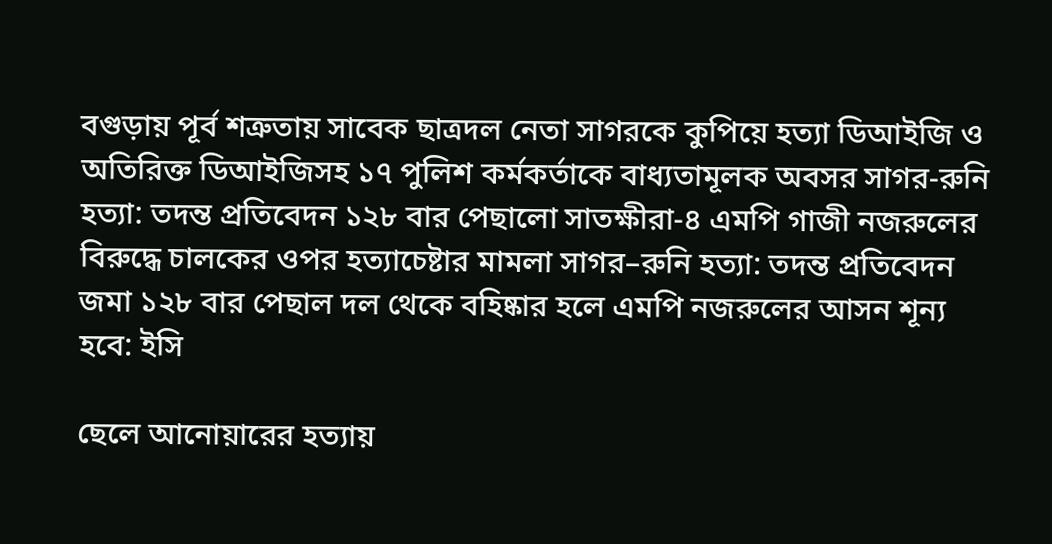বগুড়ায় পূর্ব শত্রুতায় সাবেক ছাত্রদল নেতা সাগরকে কুপিয়ে হত্যা ডিআইজি ও অতিরিক্ত ডিআইজিসহ ১৭ পুলিশ কর্মকর্তাকে বাধ্যতামূলক অবসর সাগর-রুনি হত্যা: তদন্ত প্রতিবেদন ১২৮ বার পেছালো সাতক্ষীরা-৪ এমপি গাজী নজরুলের বিরুদ্ধে চালকের ওপর হত্যাচেষ্টার মামলা সাগর–রুনি হত্যা: তদন্ত প্রতিবেদন জমা ১২৮ বার পেছাল দল থেকে বহিষ্কার হলে এমপি নজরুলের আসন শূন্য হবে: ইসি

ছেলে আনোয়ারের হত্যায়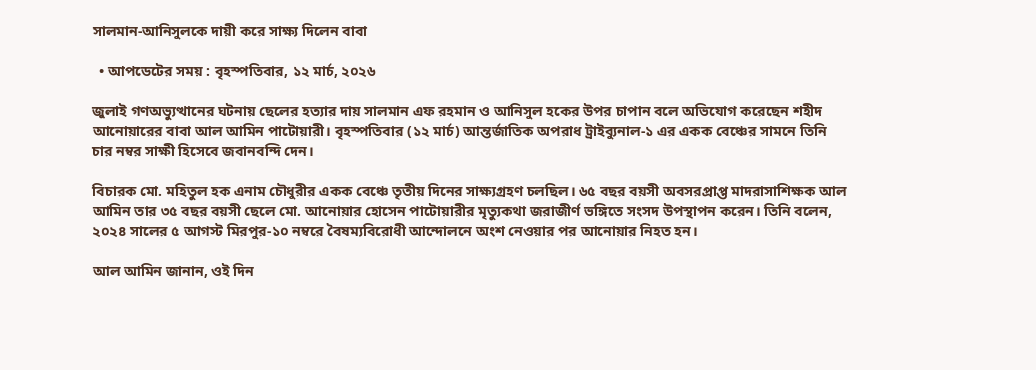সালমান-আনিসুলকে দায়ী করে সাক্ষ্য দিলেন বাবা

  • আপডেটের সময় : বৃহস্পতিবার, ১২ মার্চ, ২০২৬

জুলাই গণঅভ্যুত্থানের ঘটনায় ছেলের হত্যার দায় সালমান এফ রহমান ও আনিসুল হকের উপর চাপান বলে অভিযোগ করেছেন শহীদ আনোয়ারের বাবা আল আমিন পাটোয়ারী। বৃহস্পতিবার (১২ মার্চ) আন্তর্জাতিক অপরাধ ট্রাইব্যুনাল-১ এর একক বেঞ্চের সামনে তিনি চার নম্বর সাক্ষী হিসেবে জবানবন্দি দেন।

বিচারক মো. মহিতুল হক এনাম চৌধুরীর একক বেঞ্চে তৃতীয় দিনের সাক্ষ্যগ্রহণ চলছিল। ৬৫ বছর বয়সী অবসরপ্রাপ্ত মাদরাসাশিক্ষক আল আমিন তার ৩৫ বছর বয়সী ছেলে মো. আনোয়ার হোসেন পাটোয়ারীর মৃত্যুকথা জরাজীর্ণ ভঙ্গিতে সংসদ উপস্থাপন করেন। তিনি বলেন, ২০২৪ সালের ৫ আগস্ট মিরপুর-১০ নম্বরে বৈষম্যবিরোধী আন্দোলনে অংশ নেওয়ার পর আনোয়ার নিহত হন।

আল আমিন জানান, ওই দিন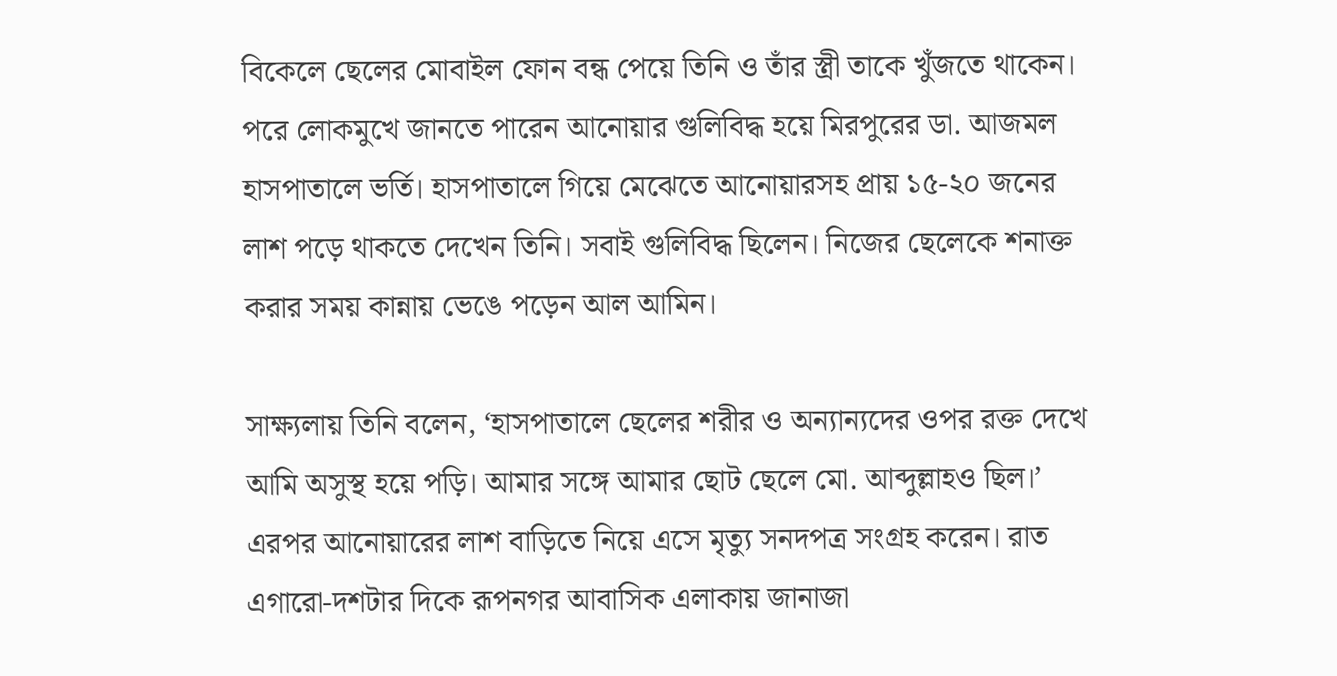বিকেলে ছেলের মোবাইল ফোন বন্ধ পেয়ে তিনি ও তাঁর স্ত্রী তাকে খুঁজতে থাকেন। পরে লোকমুখে জানতে পারেন আনোয়ার গুলিবিদ্ধ হয়ে মিরপুরের ডা. আজমল হাসপাতালে ভর্তি। হাসপাতালে গিয়ে মেঝেতে আনোয়ারসহ প্রায় ১৫-২০ জনের লাশ পড়ে থাকতে দেখেন তিনি। সবাই গুলিবিদ্ধ ছিলেন। নিজের ছেলেকে শনাক্ত করার সময় কান্নায় ভেঙে পড়েন আল আমিন।

সাক্ষ্যলায় তিনি বলেন, ‘হাসপাতালে ছেলের শরীর ও অন্যান্যদের ওপর রক্ত দেখে আমি অসুস্থ হয়ে পড়ি। আমার সঙ্গে আমার ছোট ছেলে মো. আব্দুল্লাহও ছিল।’ এরপর আনোয়ারের লাশ বাড়িতে নিয়ে এসে মৃত্যু সনদপত্র সংগ্রহ করেন। রাত এগারো-দশটার দিকে রূপনগর আবাসিক এলাকায় জানাজা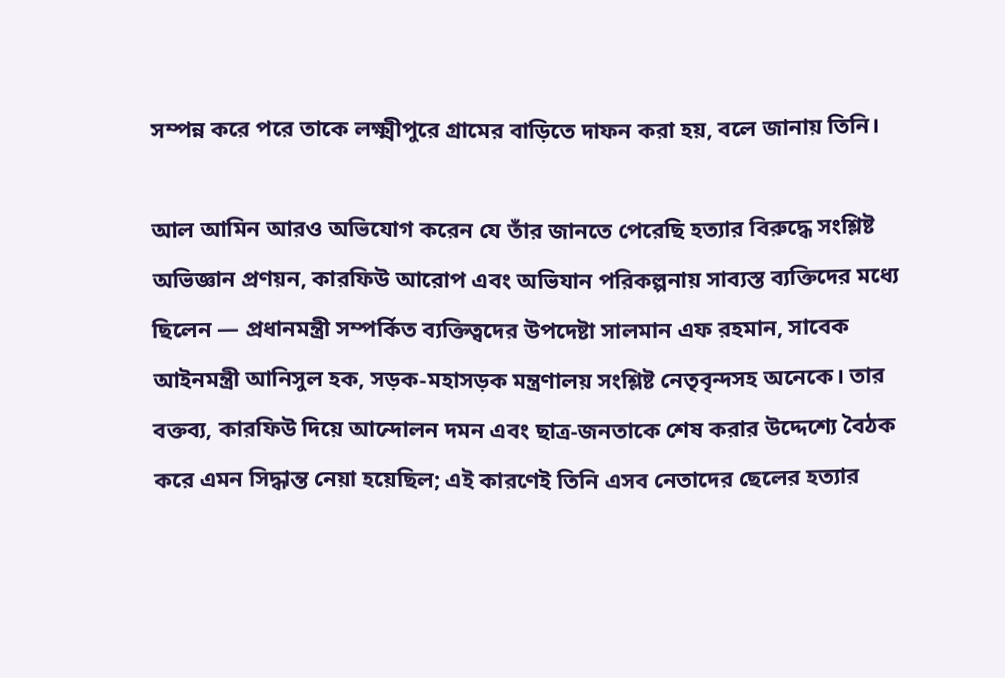সম্পন্ন করে পরে তাকে লক্ষ্মীপুরে গ্রামের বাড়িতে দাফন করা হয়, বলে জানায় তিনি।

আল আমিন আরও অভিযোগ করেন যে তাঁর জানতে পেরেছি হত্যার বিরুদ্ধে সংশ্লিষ্ট অভিজ্ঞান প্রণয়ন, কারফিউ আরোপ এবং অভিযান পরিকল্পনায় সাব্যস্ত ব্যক্তিদের মধ্যে ছিলেন — প্রধানমন্ত্রী সম্পর্কিত ব্যক্তিত্বদের উপদেষ্টা সালমান এফ রহমান, সাবেক আইনমন্ত্রী আনিসুল হক, সড়ক-মহাসড়ক মন্ত্রণালয় সংশ্লিষ্ট নেতৃবৃন্দসহ অনেকে। তার বক্তব্য, কারফিউ দিয়ে আন্দোলন দমন এবং ছাত্র-জনতাকে শেষ করার উদ্দেশ্যে বৈঠক করে এমন সিদ্ধান্ত নেয়া হয়েছিল; এই কারণেই তিনি এসব নেতাদের ছেলের হত্যার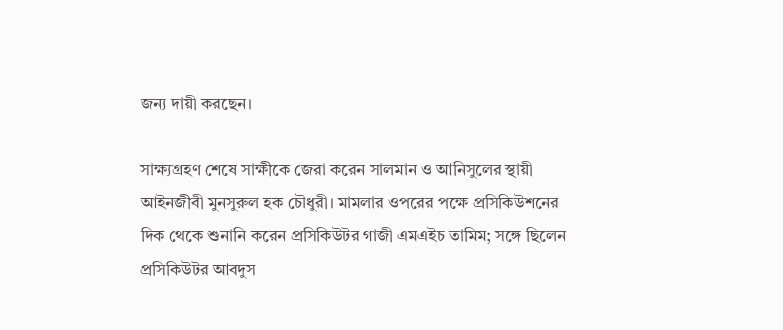জন্য দায়ী করছেন।

সাক্ষ্যগ্রহণ শেষে সাক্ষীকে জেরা করেন সালমান ও আনিসুলের স্থায়ী আইনজীবী মুনসুরুল হক চৌধুরী। মামলার ওপরের পক্ষে প্রসিকিউশনের দিক থেকে শুনানি করেন প্রসিকিউটর গাজী এমএইচ তামিম; সঙ্গে ছিলেন প্রসিকিউটর আবদুস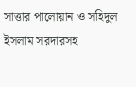সাত্তার পালোয়ান ও সহিদুল ইসলাম সরদারসহ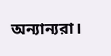অন্যান্যরা।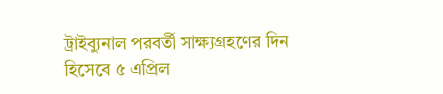ট্রাইব্যুনাল পরবর্তী সাক্ষ্যগ্রহণের দিন হিসেবে ৫ এপ্রিল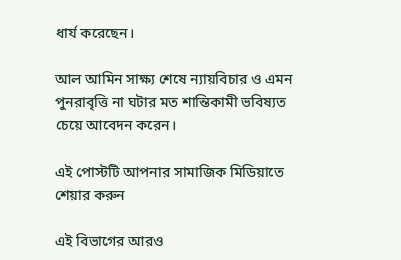ধার্য করেছেন।

আল আমিন সাক্ষ্য শেষে ন্যায়বিচার ও এমন পুনরাবৃত্তি না ঘটার মত শান্তিকামী ভবিষ্যত চেয়ে আবেদন করেন।

এই পোস্টটি আপনার সামাজিক মিডিয়াতে শেয়ার করুন

এই বিভাগের আরও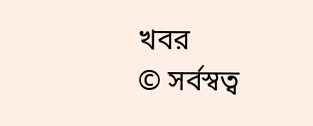খবর
© সর্বস্বত্ব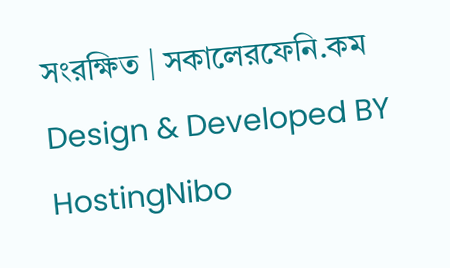সংরক্ষিত | সকালেরফেনি.কম
Design & Developed BY HostingNibo